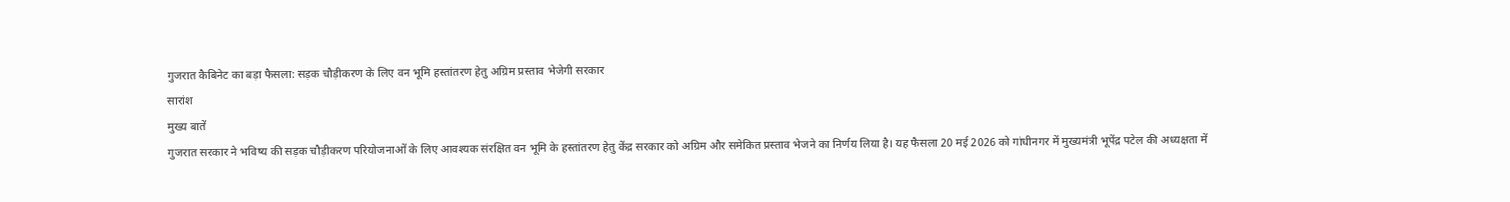गुजरात कैबिनेट का बड़ा फैसला: सड़क चौड़ीकरण के लिए वन भूमि हस्तांतरण हेतु अग्रिम प्रस्ताव भेजेगी सरकार
सारांश
मुख्य बातें
गुजरात सरकार ने भविष्य की सड़क चौड़ीकरण परियोजनाओं के लिए आवश्यक संरक्षित वन भूमि के हस्तांतरण हेतु केंद्र सरकार को अग्रिम और समेकित प्रस्ताव भेजने का निर्णय लिया है। यह फैसला 20 मई 2026 को गांधीनगर में मुख्यमंत्री भूपेंद्र पटेल की अध्यक्षता में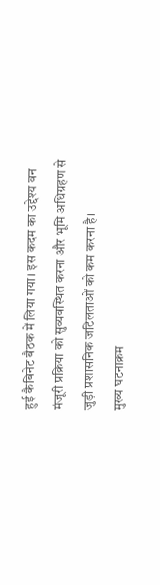हुई कैबिनेट बैठक में लिया गया। इस कदम का उद्देश्य वन मंजूरी प्रक्रिया को सुव्यवस्थित करना और भूमि अधिग्रहण से जुड़ी प्रशासनिक जटिलताओं को कम करना है।
मुख्य घटनाक्रम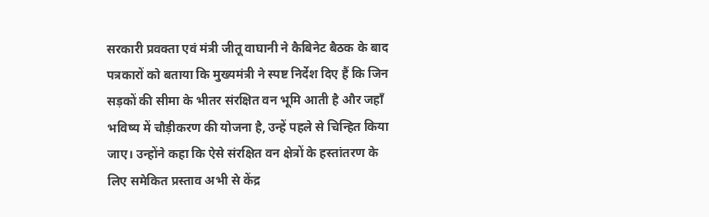सरकारी प्रवक्ता एवं मंत्री जीतू वाघानी ने कैबिनेट बैठक के बाद पत्रकारों को बताया कि मुख्यमंत्री ने स्पष्ट निर्देश दिए हैं कि जिन सड़कों की सीमा के भीतर संरक्षित वन भूमि आती है और जहाँ भविष्य में चौड़ीकरण की योजना है, उन्हें पहले से चिन्हित किया जाए। उन्होंने कहा कि ऐसे संरक्षित वन क्षेत्रों के हस्तांतरण के लिए समेकित प्रस्ताव अभी से केंद्र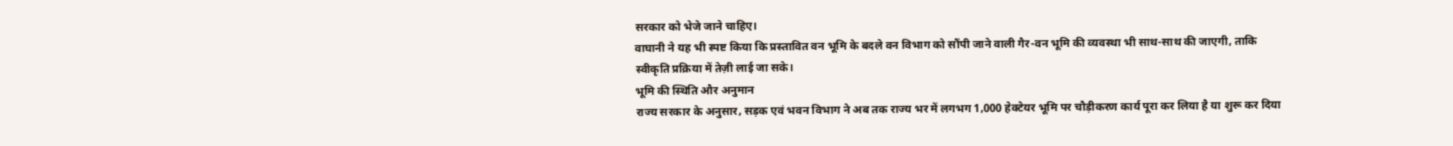सरकार को भेजे जाने चाहिए।
वाघानी ने यह भी स्पष्ट किया कि प्रस्तावित वन भूमि के बदले वन विभाग को सौंपी जाने वाली गैर-वन भूमि की व्यवस्था भी साथ-साथ की जाएगी, ताकि स्वीकृति प्रक्रिया में तेज़ी लाई जा सके।
भूमि की स्थिति और अनुमान
राज्य सरकार के अनुसार, सड़क एवं भवन विभाग ने अब तक राज्य भर में लगभग 1,000 हेक्टेयर भूमि पर चौड़ीकरण कार्य पूरा कर लिया है या शुरू कर दिया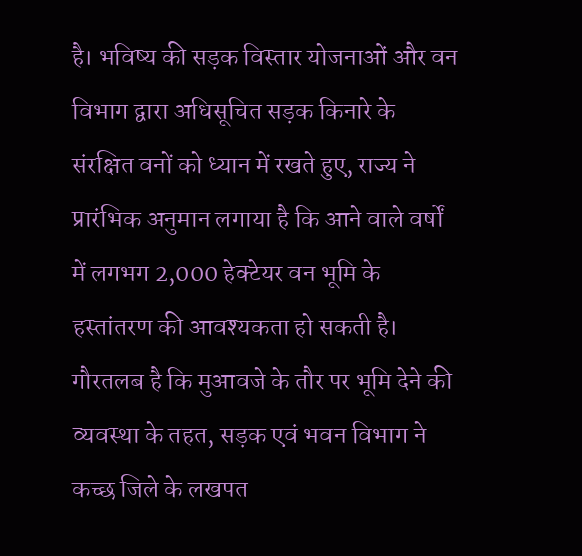है। भविष्य की सड़क विस्तार योजनाओं और वन विभाग द्वारा अधिसूचित सड़क किनारे के संरक्षित वनों को ध्यान में रखते हुए, राज्य ने प्रारंभिक अनुमान लगाया है कि आने वाले वर्षों में लगभग 2,000 हेक्टेयर वन भूमि के हस्तांतरण की आवश्यकता हो सकती है।
गौरतलब है कि मुआवजे के तौर पर भूमि देने की व्यवस्था के तहत, सड़क एवं भवन विभाग ने कच्छ जिले के लखपत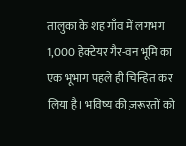तालुका के शह गाँव में लगभग 1,000 हेक्टेयर गैर-वन भूमि का एक भूभाग पहले ही चिन्हित कर लिया है। भविष्य की ज़रूरतों को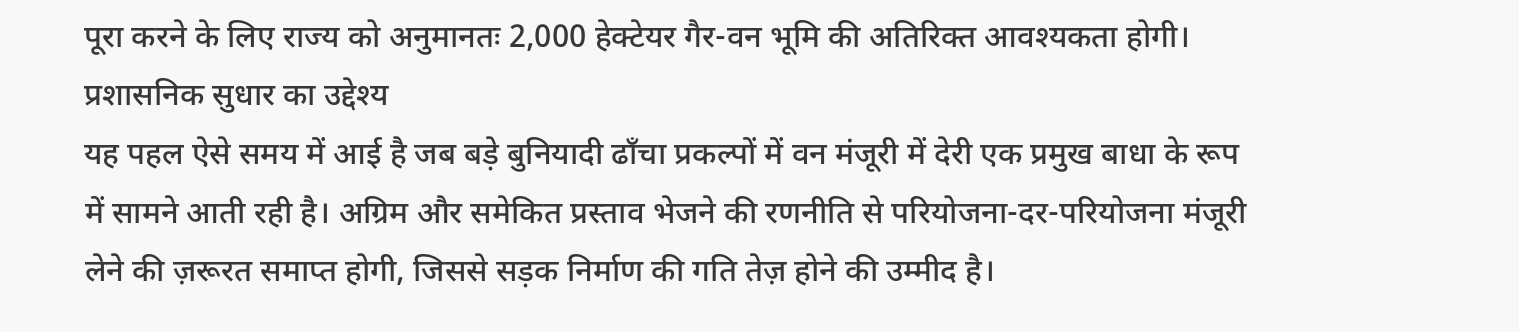पूरा करने के लिए राज्य को अनुमानतः 2,000 हेक्टेयर गैर-वन भूमि की अतिरिक्त आवश्यकता होगी।
प्रशासनिक सुधार का उद्देश्य
यह पहल ऐसे समय में आई है जब बड़े बुनियादी ढाँचा प्रकल्पों में वन मंजूरी में देरी एक प्रमुख बाधा के रूप में सामने आती रही है। अग्रिम और समेकित प्रस्ताव भेजने की रणनीति से परियोजना-दर-परियोजना मंजूरी लेने की ज़रूरत समाप्त होगी, जिससे सड़क निर्माण की गति तेज़ होने की उम्मीद है।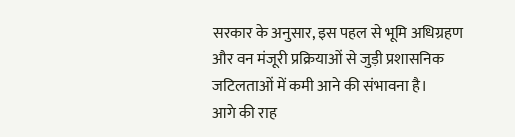सरकार के अनुसार, इस पहल से भूमि अधिग्रहण और वन मंजूरी प्रक्रियाओं से जुड़ी प्रशासनिक जटिलताओं में कमी आने की संभावना है।
आगे की राह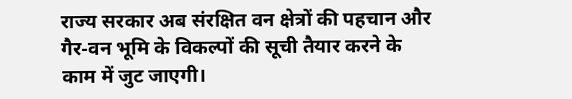राज्य सरकार अब संरक्षित वन क्षेत्रों की पहचान और गैर-वन भूमि के विकल्पों की सूची तैयार करने के काम में जुट जाएगी।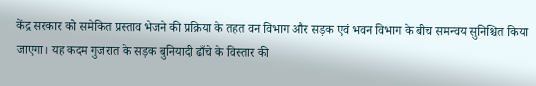केंद्र सरकार को समेकित प्रस्ताव भेजने की प्रक्रिया के तहत वन विभाग और सड़क एवं भवन विभाग के बीच समन्वय सुनिश्चित किया जाएगा। यह कदम गुजरात के सड़क बुनियादी ढाँचे के विस्तार की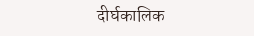दीर्घकालिक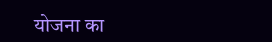योजना का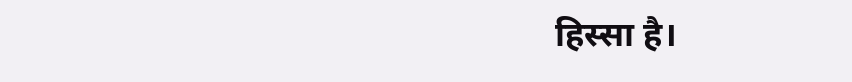हिस्सा है।